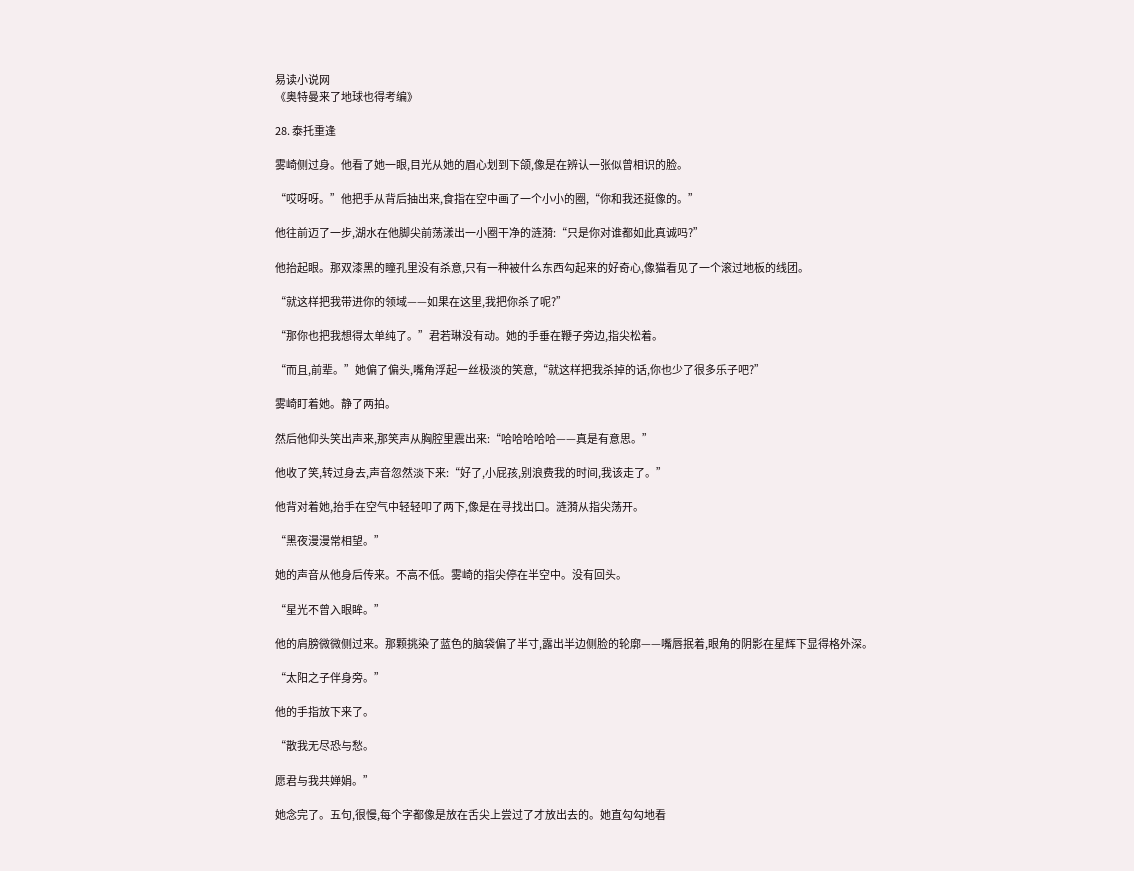易读小说网
《奥特曼来了地球也得考编》

28. 泰托重逢

雾崎侧过身。他看了她一眼,目光从她的眉心划到下颌,像是在辨认一张似曾相识的脸。

“哎呀呀。”他把手从背后抽出来,食指在空中画了一个小小的圈,“你和我还挺像的。”

他往前迈了一步,湖水在他脚尖前荡漾出一小圈干净的涟漪:“只是你对谁都如此真诚吗?”

他抬起眼。那双漆黑的瞳孔里没有杀意,只有一种被什么东西勾起来的好奇心,像猫看见了一个滚过地板的线团。

“就这样把我带进你的领域——如果在这里,我把你杀了呢?”

“那你也把我想得太单纯了。”君若琳没有动。她的手垂在鞭子旁边,指尖松着。

“而且,前辈。”她偏了偏头,嘴角浮起一丝极淡的笑意,“就这样把我杀掉的话,你也少了很多乐子吧?”

雾崎盯着她。静了两拍。

然后他仰头笑出声来,那笑声从胸腔里震出来:“哈哈哈哈哈——真是有意思。”

他收了笑,转过身去,声音忽然淡下来:“好了,小屁孩,别浪费我的时间,我该走了。”

他背对着她,抬手在空气中轻轻叩了两下,像是在寻找出口。涟漪从指尖荡开。

“黑夜漫漫常相望。”

她的声音从他身后传来。不高不低。雾崎的指尖停在半空中。没有回头。

“星光不曾入眼眸。”

他的肩膀微微侧过来。那颗挑染了蓝色的脑袋偏了半寸,露出半边侧脸的轮廓——嘴唇抿着,眼角的阴影在星辉下显得格外深。

“太阳之子伴身旁。”

他的手指放下来了。

“散我无尽恐与愁。

愿君与我共婵娟。”

她念完了。五句,很慢,每个字都像是放在舌尖上尝过了才放出去的。她直勾勾地看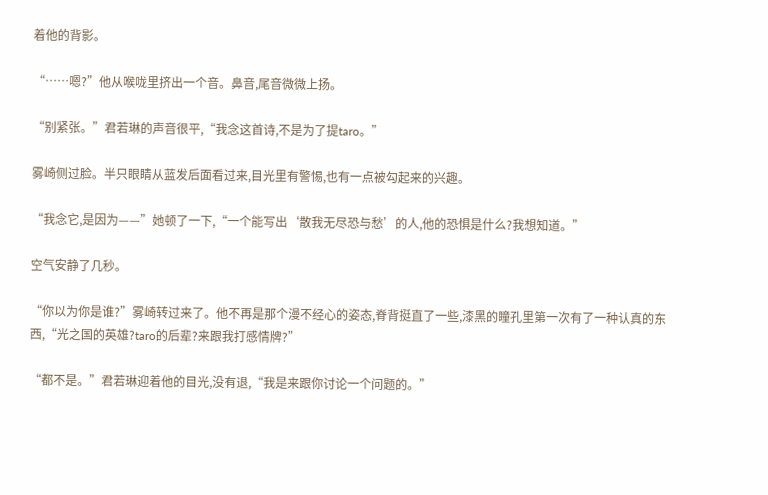着他的背影。

“……嗯?”他从喉咙里挤出一个音。鼻音,尾音微微上扬。

“别紧张。”君若琳的声音很平,“我念这首诗,不是为了提taro。”

雾崎侧过脸。半只眼睛从蓝发后面看过来,目光里有警惕,也有一点被勾起来的兴趣。

“我念它,是因为——”她顿了一下,“一个能写出‘散我无尽恐与愁’的人,他的恐惧是什么?我想知道。”

空气安静了几秒。

“你以为你是谁?”雾崎转过来了。他不再是那个漫不经心的姿态,脊背挺直了一些,漆黑的瞳孔里第一次有了一种认真的东西,“光之国的英雄?taro的后辈?来跟我打感情牌?”

“都不是。”君若琳迎着他的目光,没有退,“我是来跟你讨论一个问题的。”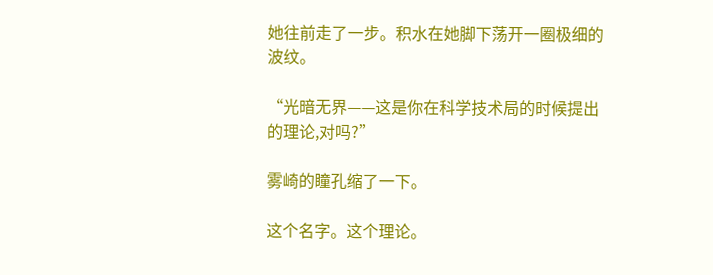她往前走了一步。积水在她脚下荡开一圈极细的波纹。

“光暗无界——这是你在科学技术局的时候提出的理论,对吗?”

雾崎的瞳孔缩了一下。

这个名字。这个理论。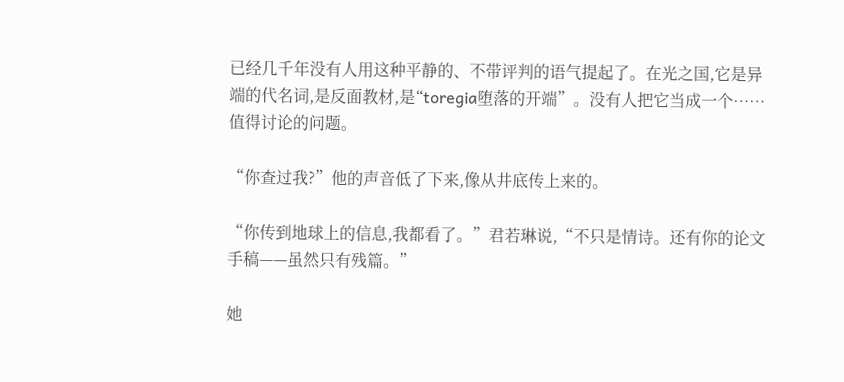已经几千年没有人用这种平静的、不带评判的语气提起了。在光之国,它是异端的代名词,是反面教材,是“toregia堕落的开端”。没有人把它当成一个……值得讨论的问题。

“你查过我?”他的声音低了下来,像从井底传上来的。

“你传到地球上的信息,我都看了。”君若琳说,“不只是情诗。还有你的论文手稿——虽然只有残篇。”

她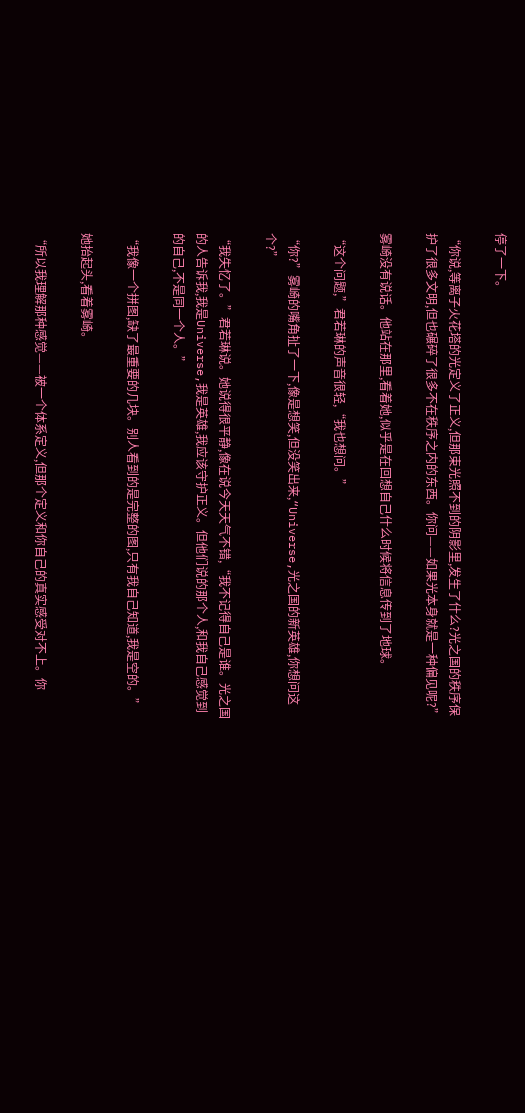停了一下。

“你说,等离子火花塔的光定义了正义,但那束光照不到的阴影里,发生了什么?光之国的秩序保护了很多文明,但也碾碎了很多不在秩序之内的东西。你问——如果光本身就是一种偏见呢?”

雾崎没有说话。他站在那里,看着她,似乎是在回想自己什么时候将信息传到了地球。

“这个问题,”君若琳的声音很轻,“我也想问。”

“你?”雾崎的嘴角扯了一下,像是想笑,但没笑出来,“Universe,光之国的新英雄,你想问这个?”

“我失忆了。”君若琳说。她说得很平静,像在说今天天气不错,“我不记得自己是谁。光之国的人告诉我,我是Universe,我是英雄,我应该守护正义。但他们说的那个人,和我自己感觉到的自己,不是同一个人。”

“我像一个拼图,缺了最重要的几块。别人看到的是完整的图,只有我自己知道,我是空的。”

她抬起头,看着雾崎。

“所以我理解那种感觉——被一个体系定义,但那个定义和你自己的真实感受对不上。你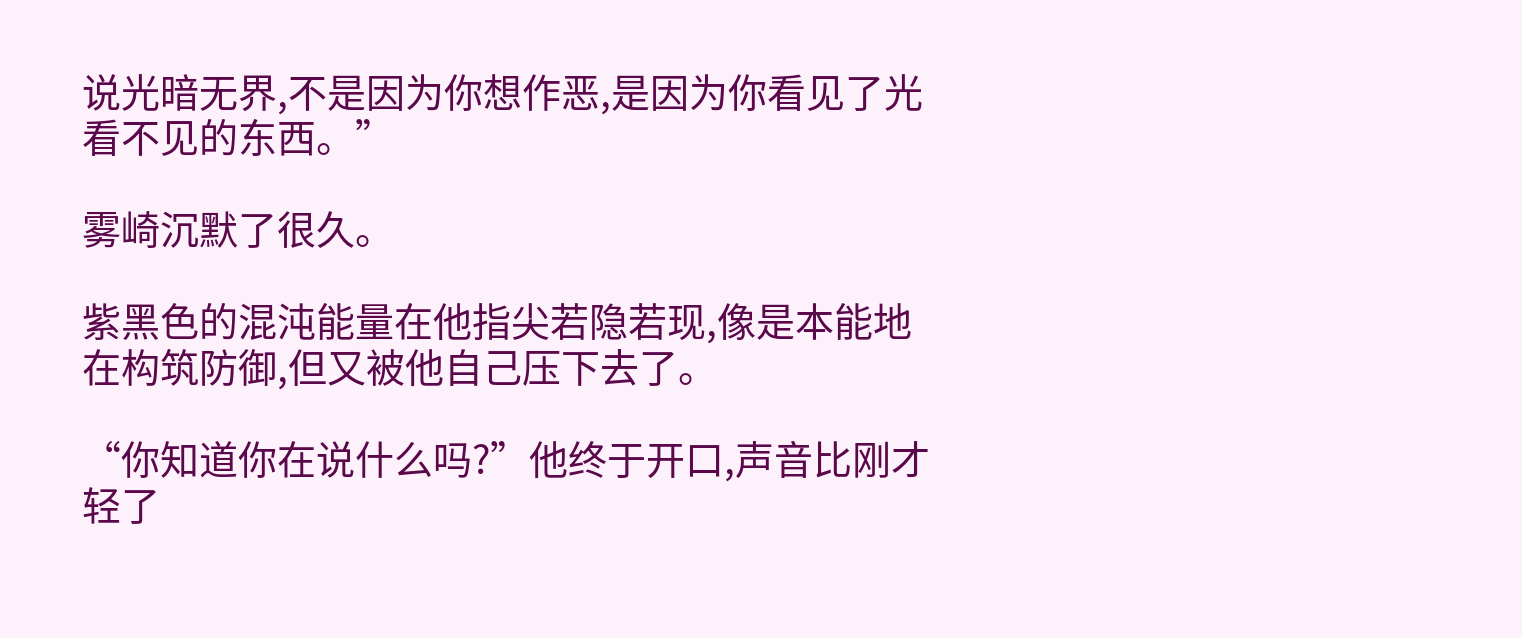说光暗无界,不是因为你想作恶,是因为你看见了光看不见的东西。”

雾崎沉默了很久。

紫黑色的混沌能量在他指尖若隐若现,像是本能地在构筑防御,但又被他自己压下去了。

“你知道你在说什么吗?”他终于开口,声音比刚才轻了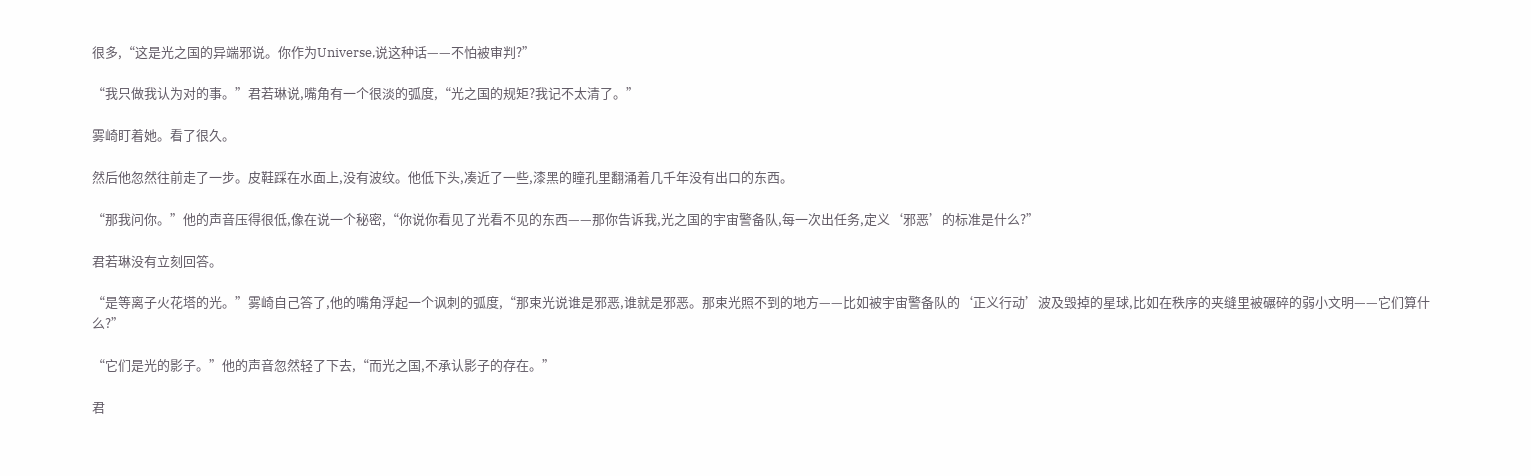很多,“这是光之国的异端邪说。你作为Universe,说这种话——不怕被审判?”

“我只做我认为对的事。”君若琳说,嘴角有一个很淡的弧度,“光之国的规矩?我记不太清了。”

雾崎盯着她。看了很久。

然后他忽然往前走了一步。皮鞋踩在水面上,没有波纹。他低下头,凑近了一些,漆黑的瞳孔里翻涌着几千年没有出口的东西。

“那我问你。”他的声音压得很低,像在说一个秘密,“你说你看见了光看不见的东西——那你告诉我,光之国的宇宙警备队,每一次出任务,定义‘邪恶’的标准是什么?”

君若琳没有立刻回答。

“是等离子火花塔的光。”雾崎自己答了,他的嘴角浮起一个讽刺的弧度,“那束光说谁是邪恶,谁就是邪恶。那束光照不到的地方——比如被宇宙警备队的‘正义行动’波及毁掉的星球,比如在秩序的夹缝里被碾碎的弱小文明——它们算什么?”

“它们是光的影子。”他的声音忽然轻了下去,“而光之国,不承认影子的存在。”

君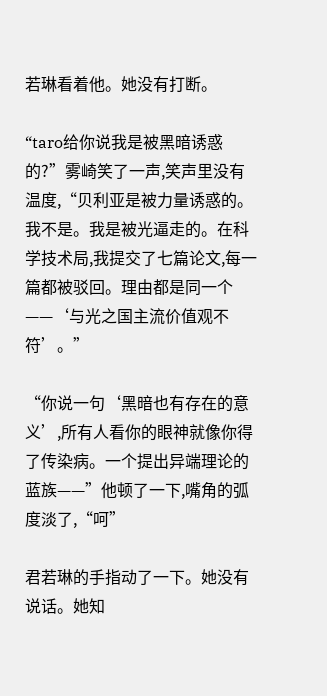若琳看着他。她没有打断。

“taro给你说我是被黑暗诱惑的?”雾崎笑了一声,笑声里没有温度,“贝利亚是被力量诱惑的。我不是。我是被光逼走的。在科学技术局,我提交了七篇论文,每一篇都被驳回。理由都是同一个——‘与光之国主流价值观不符’。”

“你说一句‘黑暗也有存在的意义’,所有人看你的眼神就像你得了传染病。一个提出异端理论的蓝族——”他顿了一下,嘴角的弧度淡了,“呵”

君若琳的手指动了一下。她没有说话。她知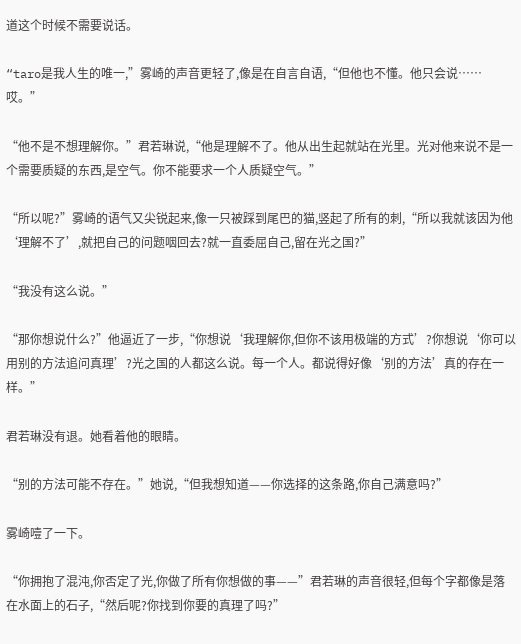道这个时候不需要说话。

“taro是我人生的唯一,”雾崎的声音更轻了,像是在自言自语,“但他也不懂。他只会说……哎。”

“他不是不想理解你。”君若琳说,“他是理解不了。他从出生起就站在光里。光对他来说不是一个需要质疑的东西,是空气。你不能要求一个人质疑空气。”

“所以呢?”雾崎的语气又尖锐起来,像一只被踩到尾巴的猫,竖起了所有的刺,“所以我就该因为他‘理解不了’,就把自己的问题咽回去?就一直委屈自己,留在光之国?”

“我没有这么说。”

“那你想说什么?”他逼近了一步,“你想说‘我理解你,但你不该用极端的方式’?你想说‘你可以用别的方法追问真理’?光之国的人都这么说。每一个人。都说得好像‘别的方法’真的存在一样。”

君若琳没有退。她看着他的眼睛。

“别的方法可能不存在。”她说,“但我想知道——你选择的这条路,你自己满意吗?”

雾崎噎了一下。

“你拥抱了混沌,你否定了光,你做了所有你想做的事——”君若琳的声音很轻,但每个字都像是落在水面上的石子,“然后呢?你找到你要的真理了吗?”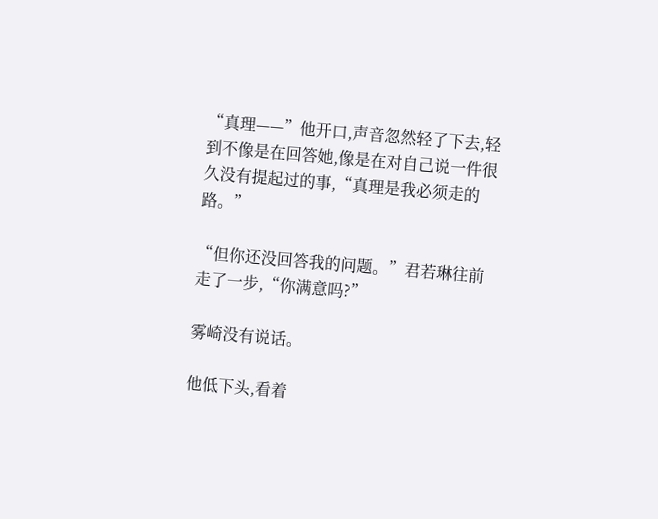“真理——”他开口,声音忽然轻了下去,轻到不像是在回答她,像是在对自己说一件很久没有提起过的事,“真理是我必须走的路。”

“但你还没回答我的问题。”君若琳往前走了一步,“你满意吗?”

雾崎没有说话。

他低下头,看着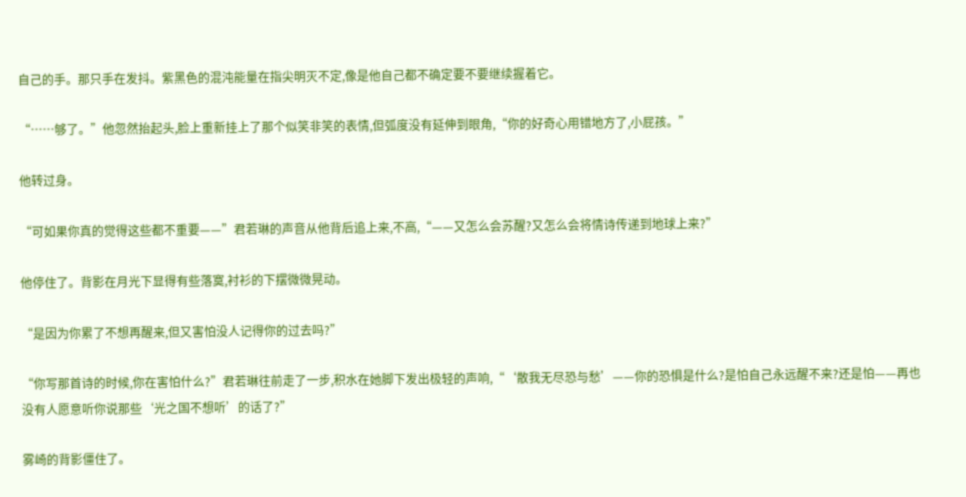自己的手。那只手在发抖。紫黑色的混沌能量在指尖明灭不定,像是他自己都不确定要不要继续握着它。

“……够了。”他忽然抬起头,脸上重新挂上了那个似笑非笑的表情,但弧度没有延伸到眼角,“你的好奇心用错地方了,小屁孩。”

他转过身。

“可如果你真的觉得这些都不重要——”君若琳的声音从他背后追上来,不高,“——又怎么会苏醒?又怎么会将情诗传递到地球上来?”

他停住了。背影在月光下显得有些落寞,衬衫的下摆微微晃动。

“是因为你累了不想再醒来,但又害怕没人记得你的过去吗?”

“你写那首诗的时候,你在害怕什么?”君若琳往前走了一步,积水在她脚下发出极轻的声响,“‘散我无尽恐与愁’——你的恐惧是什么?是怕自己永远醒不来?还是怕——再也没有人愿意听你说那些‘光之国不想听’的话了?”

雾崎的背影僵住了。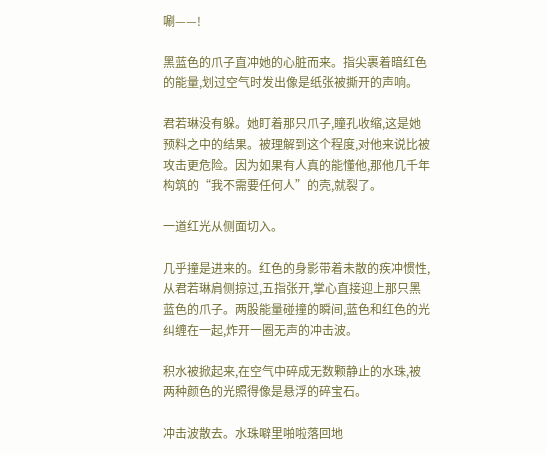唰——!

黑蓝色的爪子直冲她的心脏而来。指尖裹着暗红色的能量,划过空气时发出像是纸张被撕开的声响。

君若琳没有躲。她盯着那只爪子,瞳孔收缩,这是她预料之中的结果。被理解到这个程度,对他来说比被攻击更危险。因为如果有人真的能懂他,那他几千年构筑的“我不需要任何人”的壳,就裂了。

一道红光从侧面切入。

几乎撞是进来的。红色的身影带着未散的疾冲惯性,从君若琳肩侧掠过,五指张开,掌心直接迎上那只黑蓝色的爪子。两股能量碰撞的瞬间,蓝色和红色的光纠缠在一起,炸开一圈无声的冲击波。

积水被掀起来,在空气中碎成无数颗静止的水珠,被两种颜色的光照得像是悬浮的碎宝石。

冲击波散去。水珠噼里啪啦落回地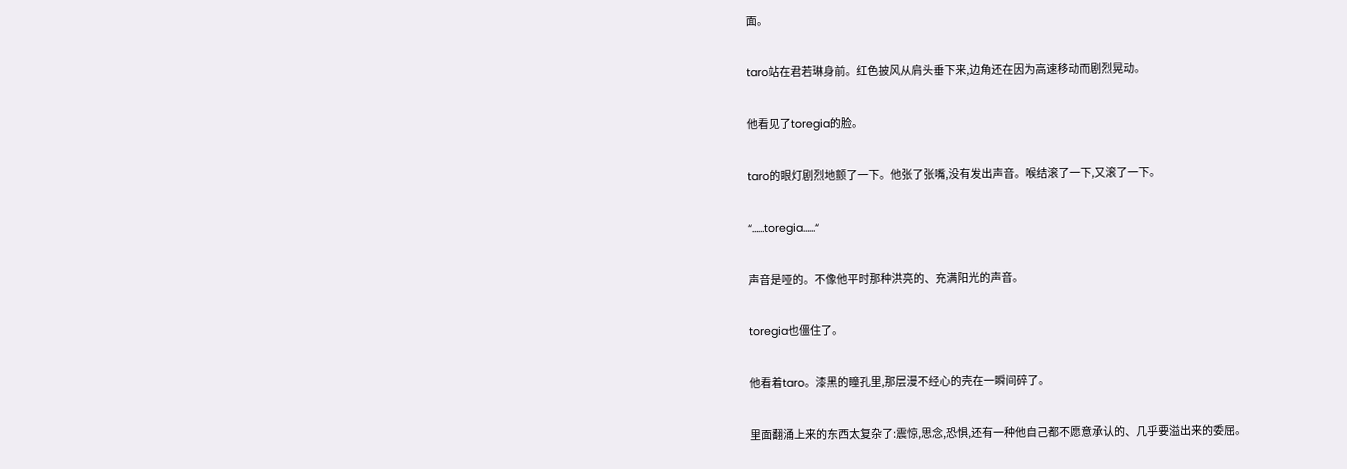面。

taro站在君若琳身前。红色披风从肩头垂下来,边角还在因为高速移动而剧烈晃动。

他看见了toregia的脸。

taro的眼灯剧烈地颤了一下。他张了张嘴,没有发出声音。喉结滚了一下,又滚了一下。

“……toregia……“

声音是哑的。不像他平时那种洪亮的、充满阳光的声音。

toregia也僵住了。

他看着taro。漆黑的瞳孔里,那层漫不经心的壳在一瞬间碎了。

里面翻涌上来的东西太复杂了:震惊,思念,恐惧,还有一种他自己都不愿意承认的、几乎要溢出来的委屈。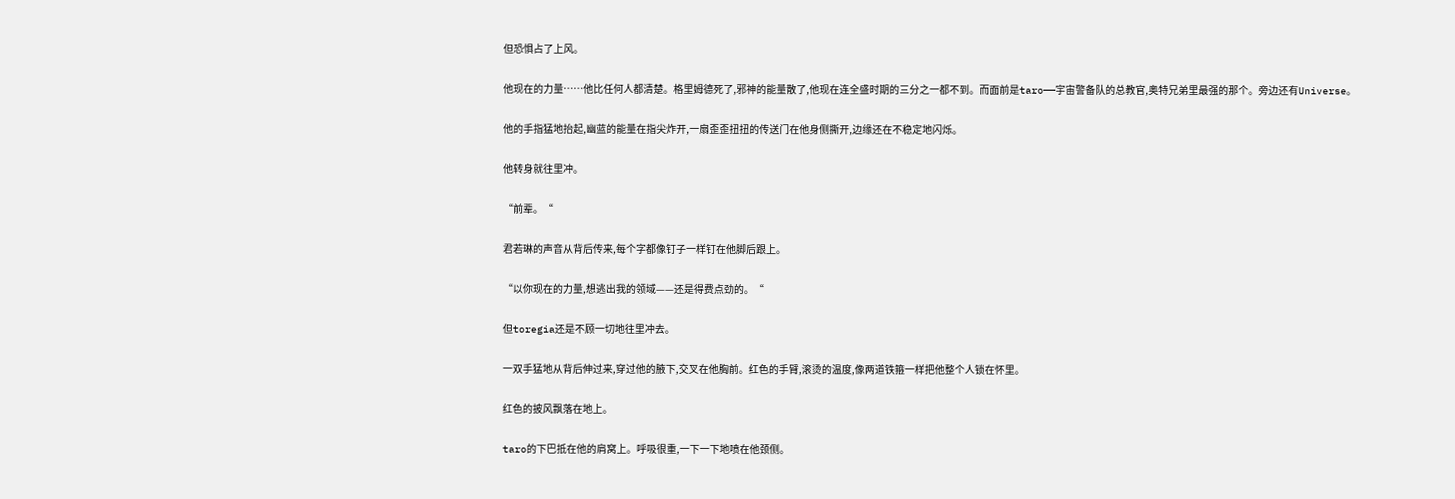但恐惧占了上风。

他现在的力量……他比任何人都清楚。格里姆德死了,邪神的能量散了,他现在连全盛时期的三分之一都不到。而面前是taro——宇宙警备队的总教官,奥特兄弟里最强的那个。旁边还有Universe。

他的手指猛地抬起,幽蓝的能量在指尖炸开,一扇歪歪扭扭的传送门在他身侧撕开,边缘还在不稳定地闪烁。

他转身就往里冲。

“前辈。“

君若琳的声音从背后传来,每个字都像钉子一样钉在他脚后跟上。

“以你现在的力量,想逃出我的领域——还是得费点劲的。“

但toregia还是不顾一切地往里冲去。

一双手猛地从背后伸过来,穿过他的腋下,交叉在他胸前。红色的手臂,滚烫的温度,像两道铁箍一样把他整个人锁在怀里。

红色的披风飘落在地上。

taro的下巴抵在他的肩窝上。呼吸很重,一下一下地喷在他颈侧。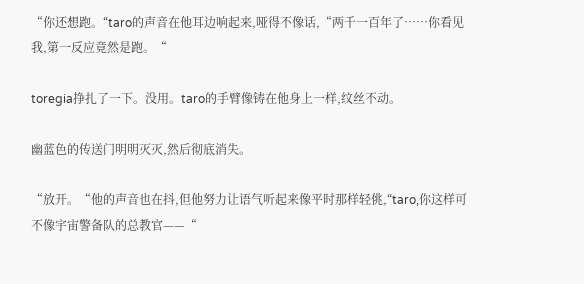“你还想跑。“taro的声音在他耳边响起来,哑得不像话,“两千一百年了……你看见我,第一反应竟然是跑。“

toregia挣扎了一下。没用。taro的手臂像铸在他身上一样,纹丝不动。

幽蓝色的传送门明明灭灭,然后彻底消失。

“放开。“他的声音也在抖,但他努力让语气听起来像平时那样轻佻,“taro,你这样可不像宇宙警备队的总教官——“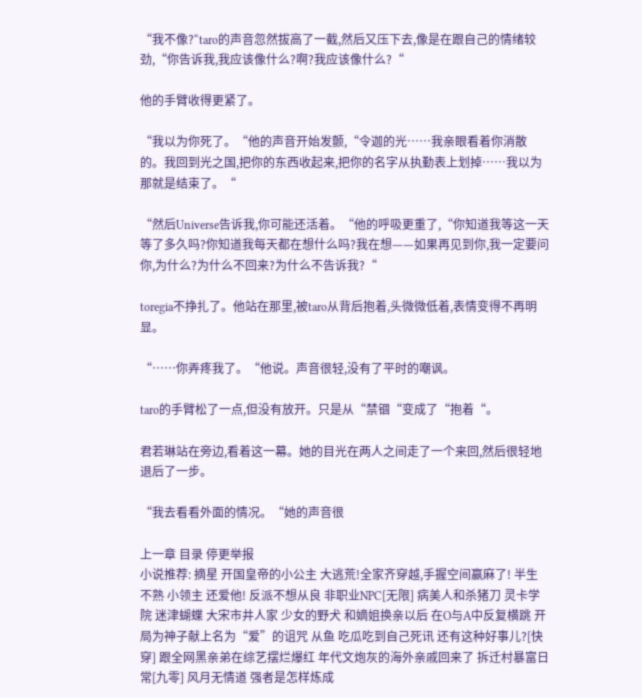“我不像?“taro的声音忽然拔高了一截,然后又压下去,像是在跟自己的情绪较劲,“你告诉我,我应该像什么?啊?我应该像什么?“

他的手臂收得更紧了。

“我以为你死了。“他的声音开始发颤,“令迦的光……我亲眼看着你消散的。我回到光之国,把你的东西收起来,把你的名字从执勤表上划掉……我以为那就是结束了。“

“然后Universe告诉我,你可能还活着。“他的呼吸更重了,“你知道我等这一天等了多久吗?你知道我每天都在想什么吗?我在想——如果再见到你,我一定要问你,为什么?为什么不回来?为什么不告诉我?“

toregia不挣扎了。他站在那里,被taro从背后抱着,头微微低着,表情变得不再明显。

“……你弄疼我了。“他说。声音很轻,没有了平时的嘲讽。

taro的手臂松了一点,但没有放开。只是从“禁锢“变成了“抱着“。

君若琳站在旁边,看着这一幕。她的目光在两人之间走了一个来回,然后很轻地退后了一步。

“我去看看外面的情况。“她的声音很

上一章 目录 停更举报
小说推荐: 摘星 开国皇帝的小公主 大逃荒!全家齐穿越,手握空间赢麻了! 半生不熟 小领主 还爱他! 反派不想从良 非职业NPC[无限] 病美人和杀猪刀 灵卡学院 迷津蝴蝶 大宋市井人家 少女的野犬 和嫡姐换亲以后 在O与A中反复横跳 开局为神子献上名为“爱”的诅咒 从鱼 吃瓜吃到自己死讯 还有这种好事儿?[快穿] 跟全网黑亲弟在综艺摆烂爆红 年代文炮灰的海外亲戚回来了 拆迁村暴富日常[九零] 风月无情道 强者是怎样炼成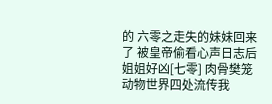的 六零之走失的妹妹回来了 被皇帝偷看心声日志后 姐姐好凶[七零] 肉骨樊笼 动物世界四处流传我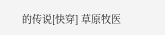的传说[快穿] 草原牧医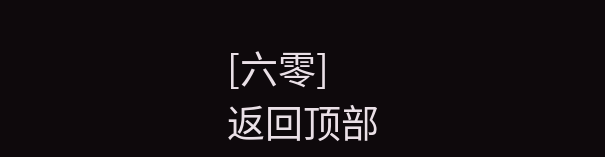[六零]
返回顶部